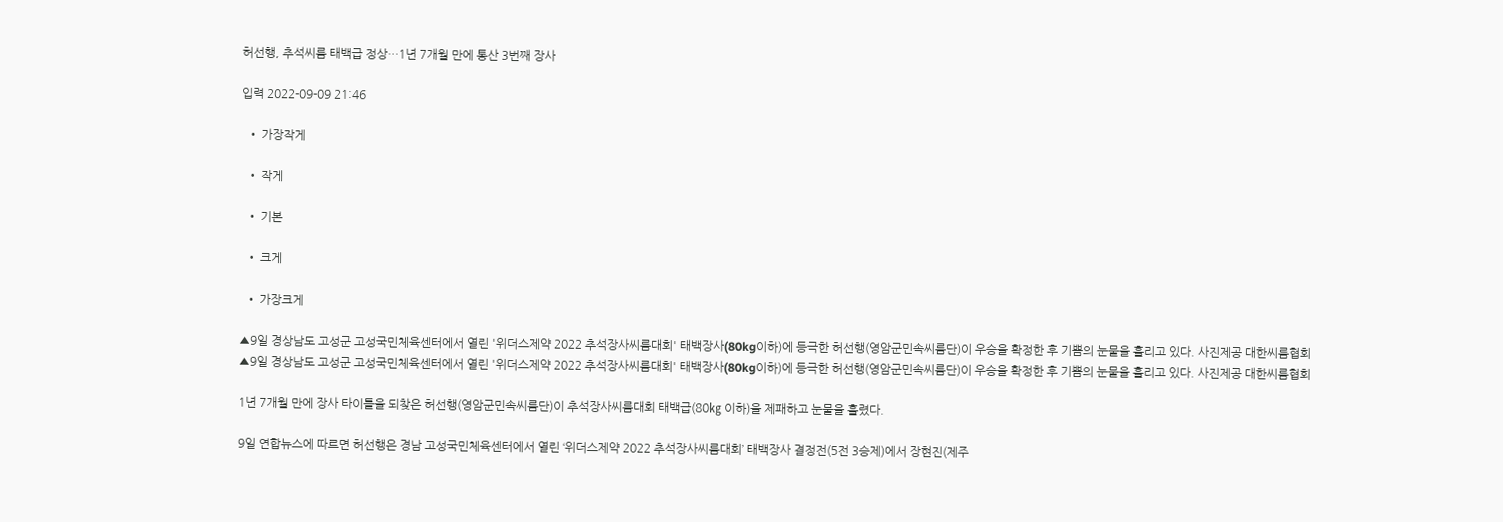허선행, 추석씨름 태백급 정상…1년 7개월 만에 통산 3번째 장사

입력 2022-09-09 21:46

  • 가장작게

  • 작게

  • 기본

  • 크게

  • 가장크게

▲9일 경상남도 고성군 고성국민체육센터에서 열린 '위더스제약 2022 추석장사씨름대회' 태백장사(80kg이하)에 등극한 허선행(영암군민속씨름단)이 우승을 확정한 후 기쁨의 눈물을 흘리고 있다. 사진제공 대한씨름협회
▲9일 경상남도 고성군 고성국민체육센터에서 열린 '위더스제약 2022 추석장사씨름대회' 태백장사(80kg이하)에 등극한 허선행(영암군민속씨름단)이 우승을 확정한 후 기쁨의 눈물을 흘리고 있다. 사진제공 대한씨름협회

1년 7개월 만에 장사 타이틀을 되찾은 허선행(영암군민속씨름단)이 추석장사씨름대회 태백급(80㎏ 이하)을 제패하고 눈물을 흘렸다.

9일 연합뉴스에 따르면 허선행은 경남 고성국민체육센터에서 열린 ‘위더스제약 2022 추석장사씨름대회’ 태백장사 결정전(5전 3승제)에서 장현진(제주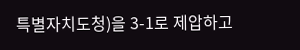특별자치도청)을 3-1로 제압하고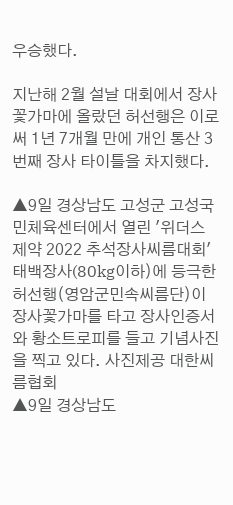우승했다.

지난해 2월 설날 대회에서 장사 꽃가마에 올랐던 허선행은 이로써 1년 7개월 만에 개인 통산 3번째 장사 타이틀을 차지했다.

▲9일 경상남도 고성군 고성국민체육센터에서 열린 '위더스제약 2022 추석장사씨름대회' 태백장사(80kg이하)에 등극한 허선행(영암군민속씨름단)이 장사꽃가마를 타고 장사인증서와 황소트로피를 들고 기념사진을 찍고 있다. 사진제공 대한씨름협회
▲9일 경상남도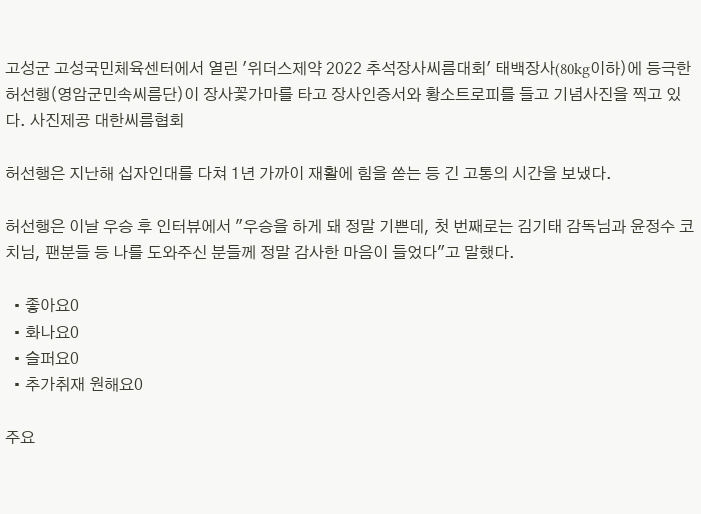고성군 고성국민체육센터에서 열린 '위더스제약 2022 추석장사씨름대회' 태백장사(80kg이하)에 등극한 허선행(영암군민속씨름단)이 장사꽃가마를 타고 장사인증서와 황소트로피를 들고 기념사진을 찍고 있다. 사진제공 대한씨름협회

허선행은 지난해 십자인대를 다쳐 1년 가까이 재활에 힘을 쏟는 등 긴 고통의 시간을 보냈다.

허선행은 이날 우승 후 인터뷰에서 "우승을 하게 돼 정말 기쁜데, 첫 번째로는 김기태 감독님과 윤정수 코치님, 팬분들 등 나를 도와주신 분들께 정말 감사한 마음이 들었다"고 말했다.

  • 좋아요0
  • 화나요0
  • 슬퍼요0
  • 추가취재 원해요0

주요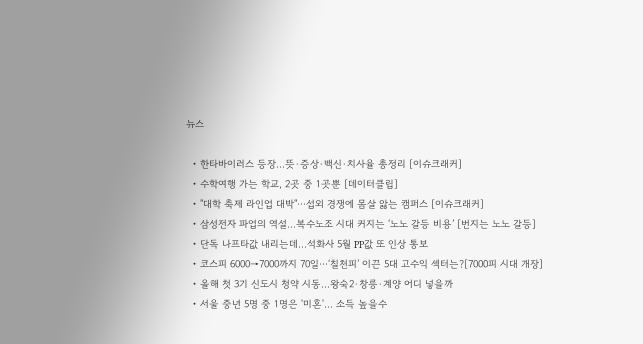뉴스

  • 한타바이러스 등장…뜻·증상·백신·치사율 총정리 [이슈크래커]
  • 수학여행 가는 학교, 2곳 중 1곳뿐 [데이터클립]
  • "대학 축제 라인업 대박"⋯섭외 경쟁에 몸살 앓는 캠퍼스 [이슈크래커]
  • 삼성전자 파업의 역설…복수노조 시대 커지는 ‘노노 갈등 비용’ [번지는 노노 갈등]
  • 단독 나프타값 내리는데…석화사 5월 PP값 또 인상 통보
  • 코스피 6000→7000까지 70일⋯‘칠천피’ 이끈 5대 고수익 섹터는?[7000피 시대 개장]
  • 올해 첫 3기 신도시 청약 시동…왕숙2·창릉·계양 어디 넣을까
  • 서울 중년 5명 중 1명은 '미혼'… 소득 높을수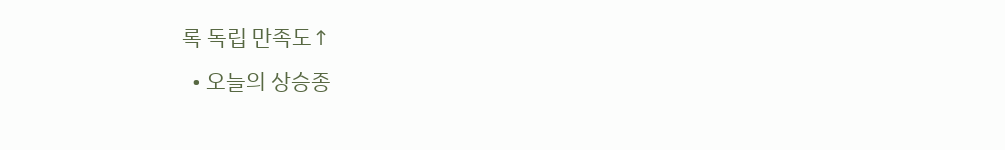록 독립 만족도↑
  • 오늘의 상승종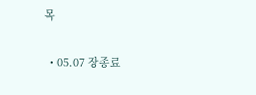목

  • 05.07 장종료